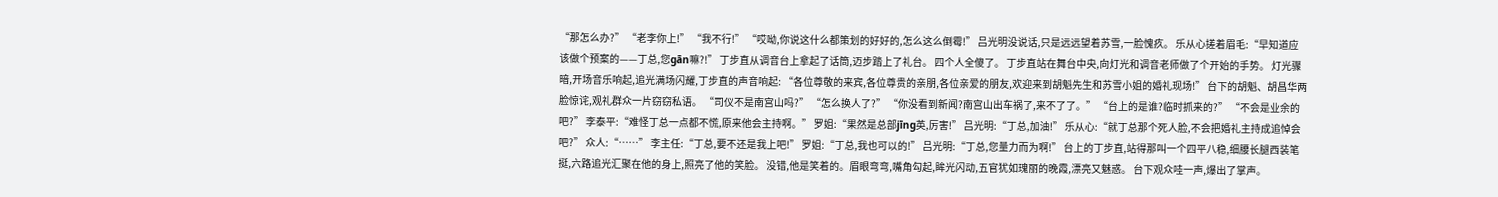“那怎么办?” “老李你上!” “我不行!” “哎呦,你说这什么都策划的好好的,怎么这么倒霉!” 吕光明没说话,只是远远望着苏雪,一脸愧疚。 乐从心搓着眉毛:“早知道应该做个预案的——丁总,您gān嘛?!” 丁步直从调音台上拿起了话筒,迈步踏上了礼台。 四个人全傻了。 丁步直站在舞台中央,向灯光和调音老师做了个开始的手势。 灯光骤暗,开场音乐响起,追光满场闪耀,丁步直的声音响起: “各位尊敬的来宾,各位尊贵的亲朋,各位亲爱的朋友,欢迎来到胡魁先生和苏雪小姐的婚礼现场!” 台下的胡魁、胡昌华两脸惊诧,观礼群众一片窃窃私语。 “司仪不是南宫山吗?” “怎么换人了?” “你没看到新闻?南宫山出车祸了,来不了了。” “台上的是谁?临时抓来的?” “不会是业余的吧?” 李泰平:“难怪丁总一点都不慌,原来他会主持啊。” 罗姐:“果然是总部jīng英,厉害!” 吕光明:“丁总,加油!” 乐从心:“就丁总那个死人脸,不会把婚礼主持成追悼会吧?” 众人:“……” 李主任:“丁总,要不还是我上吧!” 罗姐:“丁总,我也可以的!” 吕光明:“丁总,您量力而为啊!” 台上的丁步直,站得那叫一个四平八稳,细腰长腿西装笔挺,六路追光汇聚在他的身上,照亮了他的笑脸。 没错,他是笑着的。眉眼弯弯,嘴角勾起,眸光闪动,五官犹如瑰丽的晚霞,漂亮又魅惑。 台下观众哇一声,爆出了掌声。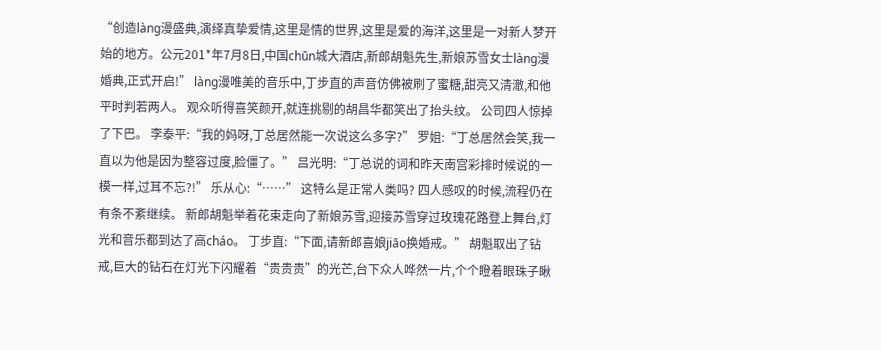“创造làng漫盛典,演绎真挚爱情,这里是情的世界,这里是爱的海洋,这里是一对新人梦开始的地方。公元201*年7月8日,中国chūn城大酒店,新郎胡魁先生,新娘苏雪女士làng漫婚典,正式开启!” làng漫唯美的音乐中,丁步直的声音仿佛被刷了蜜糖,甜亮又清澈,和他平时判若两人。 观众听得喜笑颜开,就连挑剔的胡昌华都笑出了抬头纹。 公司四人惊掉了下巴。 李泰平:“我的妈呀,丁总居然能一次说这么多字?” 罗姐:“丁总居然会笑,我一直以为他是因为整容过度,脸僵了。” 吕光明:“丁总说的词和昨天南宫彩排时候说的一模一样,过耳不忘?!” 乐从心:“……” 这特么是正常人类吗? 四人感叹的时候,流程仍在有条不紊继续。 新郎胡魁举着花束走向了新娘苏雪,迎接苏雪穿过玫瑰花路登上舞台,灯光和音乐都到达了高cháo。 丁步直:“下面,请新郎喜娘jiāo换婚戒。” 胡魁取出了钻戒,巨大的钻石在灯光下闪耀着“贵贵贵”的光芒,台下众人哗然一片,个个瞪着眼珠子瞅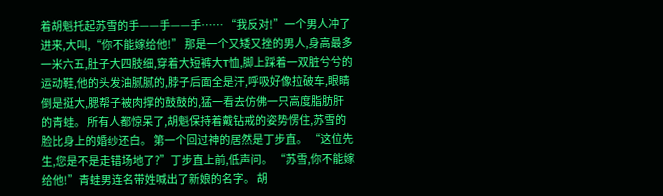着胡魁托起苏雪的手——手——手…… “我反对!”一个男人冲了进来,大叫,“你不能嫁给他!” 那是一个又矮又挫的男人,身高最多一米六五,肚子大四肢细,穿着大短裤大T恤,脚上踩着一双脏兮兮的运动鞋,他的头发油腻腻的,脖子后面全是汗,呼吸好像拉破车,眼睛倒是挺大,腮帮子被肉撑的鼓鼓的,猛一看去仿佛一只高度脂肪肝的青蛙。 所有人都惊呆了,胡魁保持着戴钻戒的姿势愣住,苏雪的脸比身上的婚纱还白。 第一个回过神的居然是丁步直。 “这位先生,您是不是走错场地了?”丁步直上前,低声问。 “苏雪,你不能嫁给他!”青蛙男连名带姓喊出了新娘的名字。 胡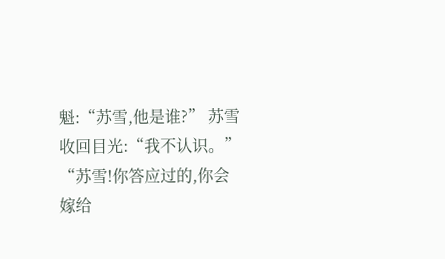魁:“苏雪,他是谁?” 苏雪收回目光:“我不认识。” “苏雪!你答应过的,你会嫁给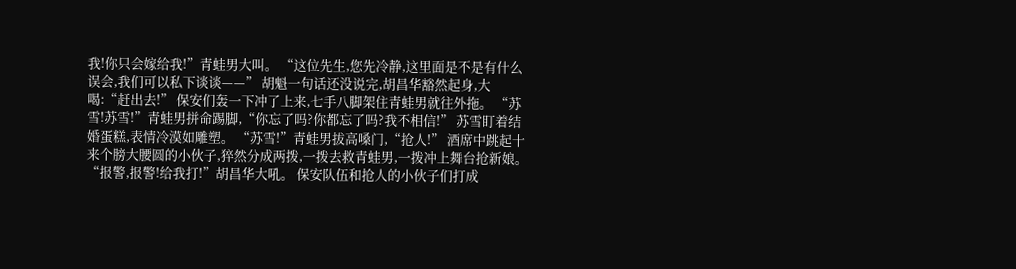我!你只会嫁给我!”青蛙男大叫。 “这位先生,您先冷静,这里面是不是有什么误会,我们可以私下谈谈——” 胡魁一句话还没说完,胡昌华豁然起身,大喝:“赶出去!” 保安们轰一下冲了上来,七手八脚架住青蛙男就往外拖。 “苏雪!苏雪!”青蛙男拼命踢脚,“你忘了吗?你都忘了吗?我不相信!” 苏雪盯着结婚蛋糕,表情冷漠如雕塑。 “苏雪!”青蛙男拔高嗓门,“抢人!” 酒席中跳起十来个膀大腰圆的小伙子,猝然分成两拨,一拨去救青蛙男,一拨冲上舞台抢新娘。 “报警,报警!给我打!”胡昌华大吼。 保安队伍和抢人的小伙子们打成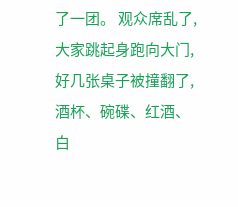了一团。 观众席乱了,大家跳起身跑向大门,好几张桌子被撞翻了,酒杯、碗碟、红酒、白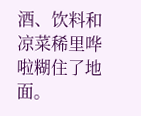酒、饮料和凉菜稀里哗啦糊住了地面。